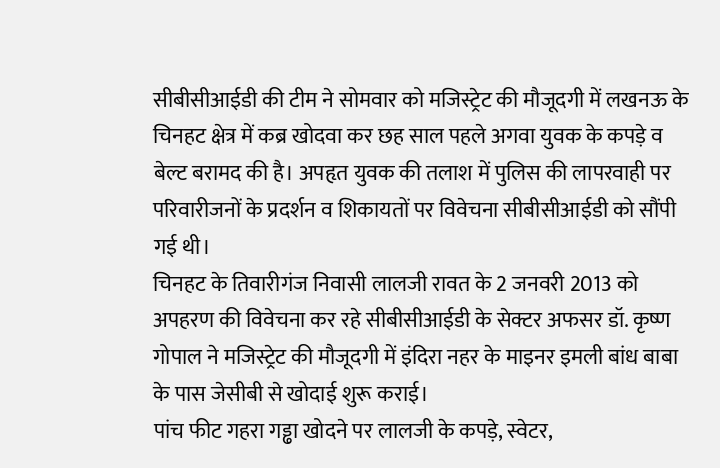सीबीसीआईडी की टीम ने सोमवार को मजिस्ट्रेट की मौजूदगी में लखनऊ के चिनहट क्षेत्र में कब्र खोदवा कर छह साल पहले अगवा युवक के कपड़े व बेल्ट बरामद की है। अपहृत युवक की तलाश में पुलिस की लापरवाही पर परिवारीजनों के प्रदर्शन व शिकायतों पर विवेचना सीबीसीआईडी को सौंपी गई थी।
चिनहट के तिवारीगंज निवासी लालजी रावत के 2 जनवरी 2013 को अपहरण की विवेचना कर रहे सीबीसीआईडी के सेक्टर अफसर डॉ. कृष्ण गोपाल ने मजिस्ट्रेट की मौजूदगी में इंदिरा नहर के माइनर इमली बांध बाबा के पास जेसीबी से खोदाई शुरू कराई।
पांच फीट गहरा गड्ढा खोदने पर लालजी के कपड़े, स्वेटर,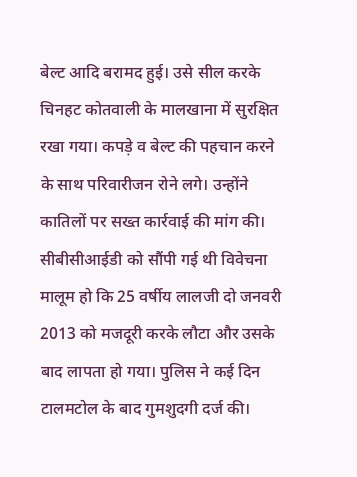बेल्ट आदि बरामद हुई। उसे सील करके चिनहट कोतवाली के मालखाना में सुरक्षित रखा गया। कपड़े व बेल्ट की पहचान करने के साथ परिवारीजन रोने लगे। उन्होंने कातिलों पर सख्त कार्रवाई की मांग की।
सीबीसीआईडी को सौंपी गई थी विवेचना
मालूम हो कि 25 वर्षीय लालजी दो जनवरी 2013 को मजदूरी करके लौटा और उसके बाद लापता हो गया। पुलिस ने कई दिन टालमटोल के बाद गुमशुदगी दर्ज की।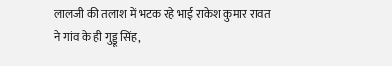लालजी की तलाश में भटक रहे भाई राकेश कुमार रावत ने गांव के ही गुड्डू सिंह,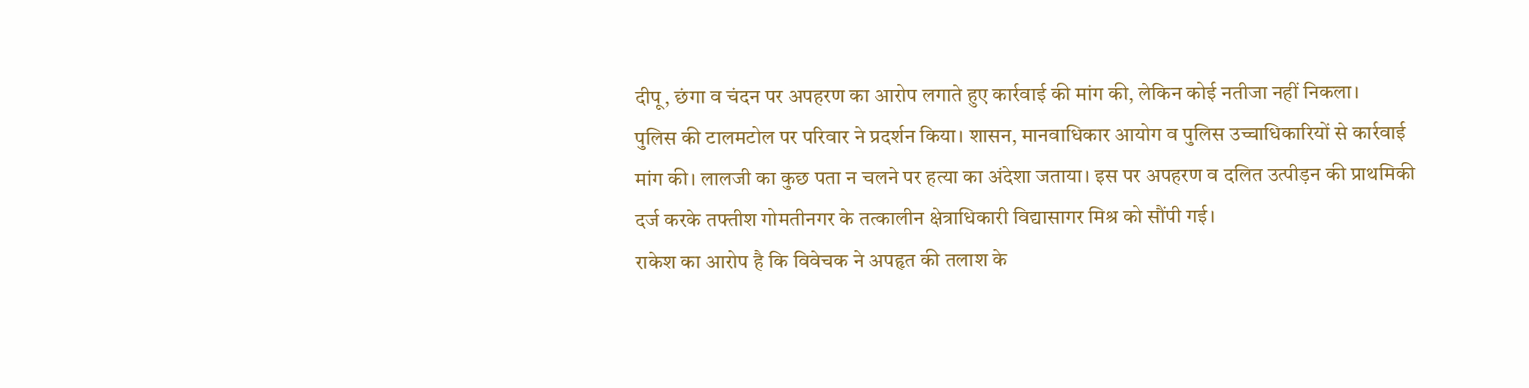दीपू, छंगा व चंदन पर अपहरण का आरोप लगाते हुए कार्रवाई की मांग की, लेकिन कोई नतीजा नहीं निकला।
पुलिस की टालमटोल पर परिवार ने प्रदर्शन किया। शासन, मानवाधिकार आयोग व पुलिस उच्चाधिकारियों से कार्रवाई मांग की। लालजी का कुछ पता न चलने पर हत्या का अंदेशा जताया। इस पर अपहरण व दलित उत्पीड़न की प्राथमिकी दर्ज करके तफ्तीश गोमतीनगर के तत्कालीन क्षेत्राधिकारी विद्यासागर मिश्र को सौंपी गई।
राकेश का आरोप है कि विवेचक ने अपहृत की तलाश के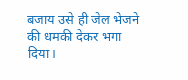बजाय उसे ही जेल भेजने की धमकी देकर भगा दिया।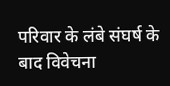परिवार के लंबे संघर्ष के बाद विवेचना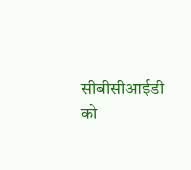सीबीसीआईडी को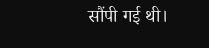सौंपी गई थी।